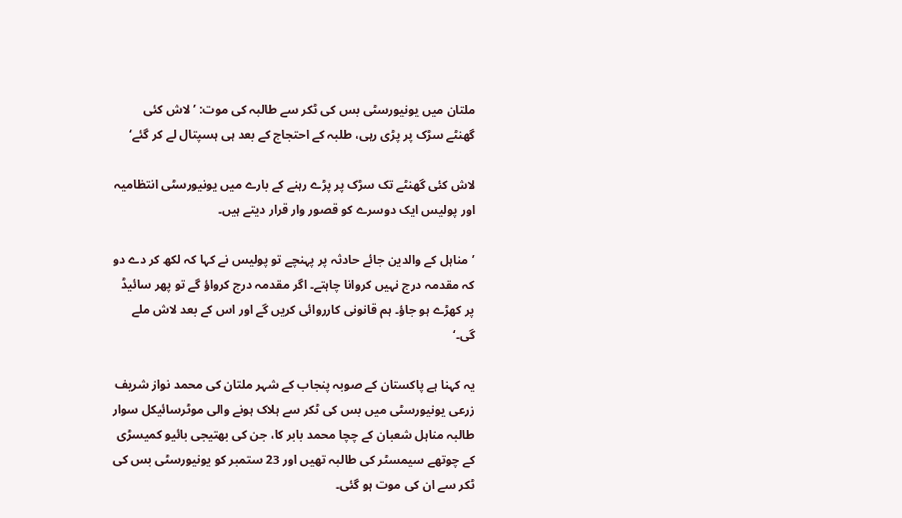ملتان میں یونیورسٹی بس کی ٹکر سے طالبہ کی موت: ’لاش کئی گھنٹے سڑک پر پڑی رہی، طلبہ کے احتجاج کے بعد ہی ہسپتال لے کر گئے‘

لاش کئی گھنٹے تک سڑک پر پڑے رہنے کے بارے میں یونیورسٹی انتظامیہ اور پولیس ایک دوسرے کو قصور وار قرار دیتے ہیں۔

’مناہل کے والدین جائے حادثہ پر پہنچے تو پولیس نے کہا کہ لکھ کر دے دو کہ مقدمہ درج نہیں کروانا چاہتے۔ اگر مقدمہ درج کرواؤ گے تو پھر سائیڈ پر کھڑے ہو جاؤ۔ ہم قانونی کارروائی کریں گے اور اس کے بعد لاش ملے گی۔‘

یہ کہنا ہے پاکستان کے صوبہ پنجاب کے شہر ملتان کی محمد نواز شریف زرعی یونیورسٹی میں بس کی ٹکر سے ہلاک ہونے والی موٹرسائیکل سوار طالبہ مناہل شعبان کے چچا محمد بابر کا، جن کی بھتیجی بائیو کمیسڑی کے چوتھے سیمسٹر کی طالبہ تھیں اور 23 ستمبر کو یونیورسٹی بس کی ٹکر سے ان کی موت ہو گئی۔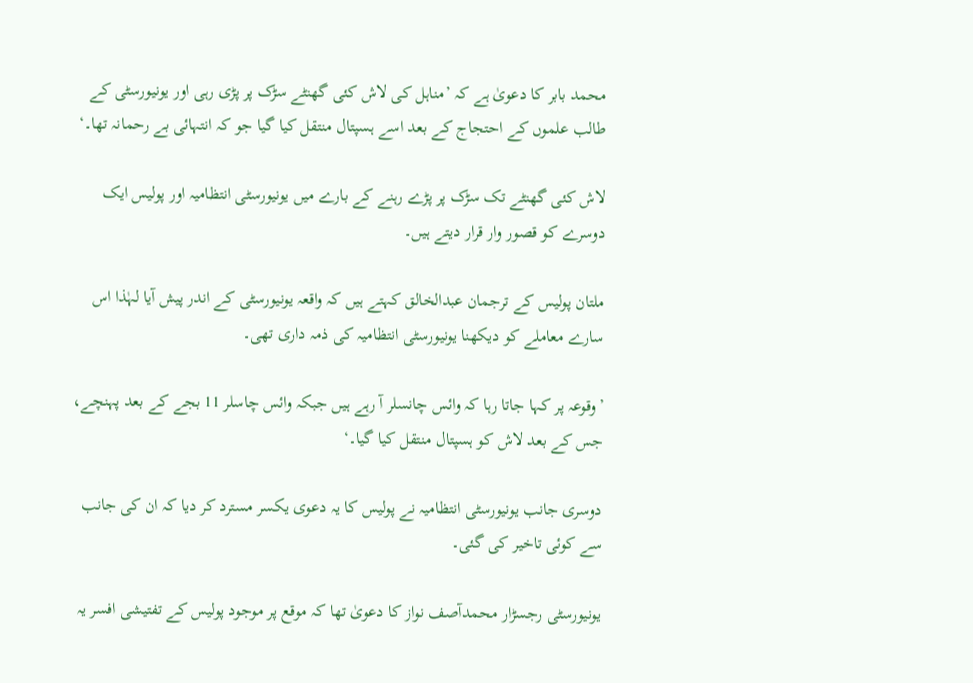محمد بابر کا دعویٰ ہے کہ ’مناہل کی لاش کئی گھنٹے سڑک پر پڑی رہی اور یونیورسٹی کے طالب علموں کے احتجاج کے بعد اسے ہسپتال منتقل کیا گیا جو کہ انتہائی بے رحمانہ تھا۔‘

لاش کئی گھنٹے تک سڑک پر پڑے رہنے کے بارے میں یونیورسٹی انتظامیہ اور پولیس ایک دوسرے کو قصور وار قرار دیتے ہیں۔

ملتان پولیس کے ترجمان عبدالخالق کہتے ہیں کہ واقعہ یونیورسٹی کے اندر پیش آیا لہٰذا اس سارے معاملے کو دیکھنا یونیورسٹی انتظامیہ کی ذمہ داری تھی۔

’وقوعہ پر کہا جاتا رہا کہ وائس چانسلر آ رہے ہیں جبکہ وائس چاسلر 11 بجے کے بعد پہنچے، جس کے بعد لاش کو ہسپتال منتقل کیا گیا۔‘

دوسری جانب یونیورسٹی انتظامیہ نے پولیس کا یہ دعوی یکسر مسترد کر دیا کہ ان کی جانب سے کوئی تاخیر کی گئی۔

یونیورسٹی رجسڑار محمدآصف نواز کا دعویٰ تھا کہ موقع پر موجود پولیس کے تفتیشی افسر یہ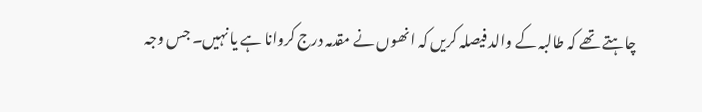چاہتے تھے کہ طالبہ کے والد فیصلہ کریں کہ انھوں نے مقدمہ درج کروانا ہے یا نہیں۔ جس وجہ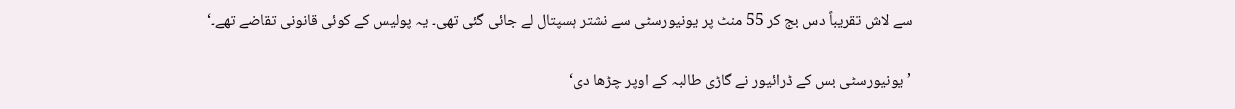سے لاش تقریباً دس بج کر 55 منٹ پر یونیورسٹی سے نشتر ہسپتال لے جائی گئی تھی۔ یہ پولیس کے کوئی قانونی تقاضے تھے۔‘

’یونیورسٹی بس کے ڈرائیور نے گاڑی طالبہ کے اوپر چڑھا دی‘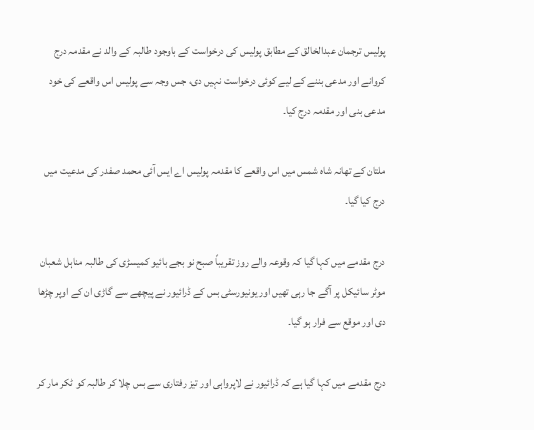پولیس ترجمان عبدالخالق کے مطابق پولیس کی درخواست کے باوجود طالبہ کے والد نے مقدمہ درج کروانے اور مدعی بننے کے لیے کوئی درخواست نہیں دی، جس وجہ سے پولیس اس واقعے کی خود مدعی بنی اور مقدمہ درج کیا۔

ملتان کے تھانہ شاہ شمس میں اس واقعے کا مقدمہ پولیس اے ایس آئی محمد صفدر کی مدعیت میں درج کیا گیا۔

درج مقدمے میں کہا گیا کہ وقوعہ والے روز تقریباً صبح نو بجے بائیو کمیسڑی کی طالبہ مناہل شعبان موٹر سائیکل پر آگے جا رہی تھیں اور یونیورسٹی بس کے ڈرائیور نے پیچھے سے گاڑی ان کے اوپر چڑھا دی اور موقع سے فرار ہو گیا۔

درج مقدمے میں کہا گیا ہے کہ ڈرائیور نے لاپرواہی اور تیز رفتاری سے بس چلا کر طالبہ کو ٹکر مار کر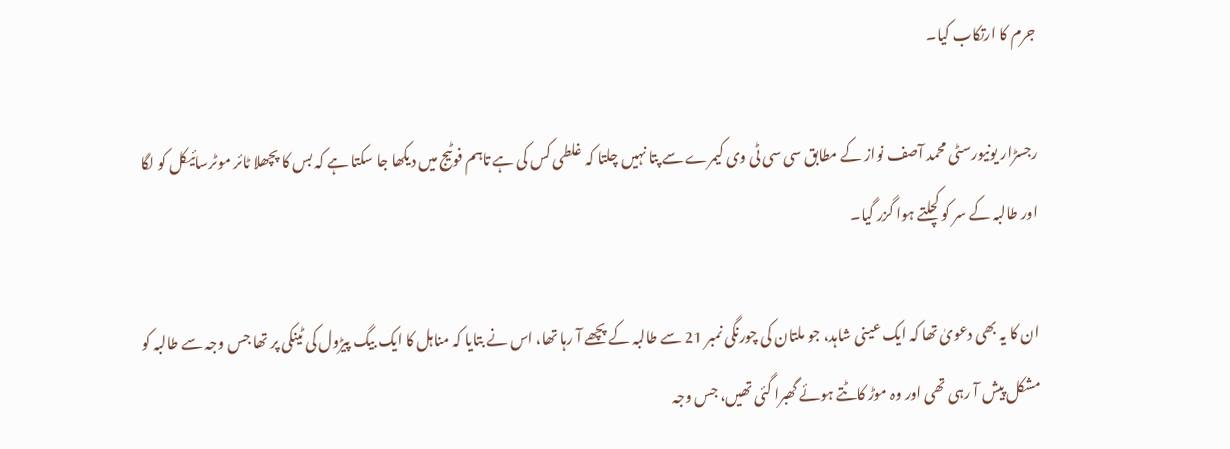جرم کا ارتکاب کیا۔

رجسڑار یونیورسٹی محمد آصف نواز کے مطابق سی سی ٹی وی کیمرے سے پتا نہیں چلتا کہ غلطی کس کی ہے تاہم فوٹیج میں دیکھا جا سکتا ہے کہ بس کا پچھلا ٹائر موٹرسائیکل کو لگا اور طالبہ کے سر کو کچلتے ہوا گزر گیا۔

ان کا یہ بھی دعویٰ تھا کہ ایک عینی شاہد، جو ملتان کی چورنگی نمبر 21 سے طالبہ کے پچھے آ رہا تھا، اس نے بتایا کہ مناہل کا ایک بیگ پیڑول کی ٹینکی پر تھا جس وجہ سے طالبہ کو مشکل پیش آ رہی تھی اور وہ موڑ کاٹتے ہوئے گھبرا گئی تھیں، جس وجہ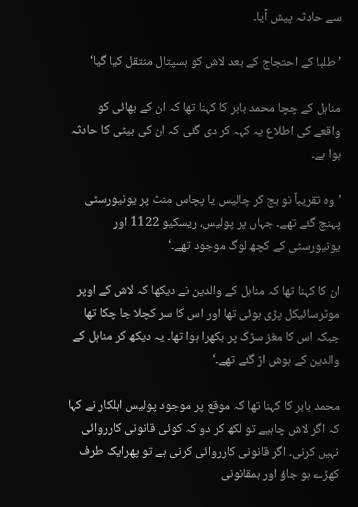سے حادثہ پیش آیا۔

’طلبا کے احتجاج کے بعد لاش کو ہسپتال منتقل کیا گیا‘

مناہل کے چچا محمد بابر کا کہنا تھا کہ ان کے بھائی کو واقعے کی اطلاع یہ کہہ کر دی گئی کہ ان کی بیٹی کا حادثہ ہوا ہے۔

’وہ تقریباً نو بج کر چالیس یا پچاس منٹ پر یونیورسٹی پہنچ گئے تھے۔ جہاں پر پولیس، ریسکیو 1122 اور یونیورسٹی کے کچھ لوگ موجود تھے۔‘

ان کا کہنا تھا کہ مناہل کے والدین نے دیکھا کہ لاش کے اوپر موٹرسائیکل پڑی ہوئی تھا اور اس کا سر کچلا جا چکا تھا جبکہ اس کا مغز سڑک پر بکھرا ہوا تھا۔ یہ دیکھ کر مناہل کے والدین کے ہوش اڑ گئے تھے۔‘

محمد بابر کا کہنا تھا کہ موقع پر موجود پولیس اہلکار نے کہا کہ اگر لاش چاہیے تو لکھ کر دو کہ کوئی قانونی کارروائی نہیں کرنی۔ اگر قانونی کارروائی کرنی ہے تو پھرایک طرف کھڑے ہو جاؤ اور ہمقانونی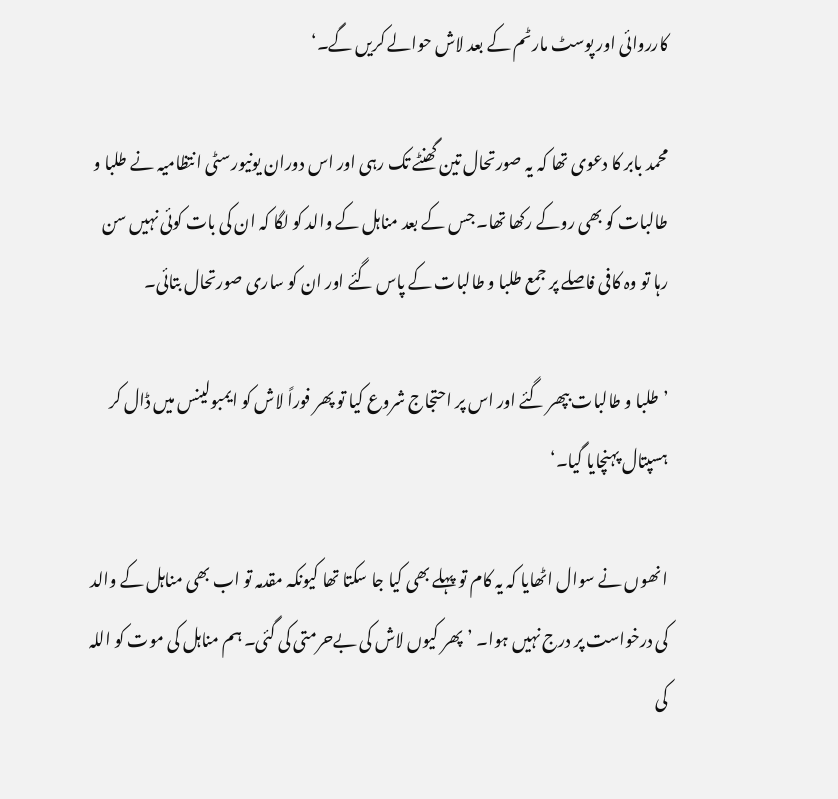کارروائی اور پوسٹ مارٹم کے بعد لاش حوالے کریں گے۔‘

محمد بابر کا دعوی تھا کہ یہ صورتحال تین گھنٹے تک رہی اور اس دوران یونیورسٹی انتظامیہ نے طلبا و طالبات کو بھی روکے رکھا تھا۔ جس کے بعد مناہل کے والد کو لگا کہ ان کی بات کوئی نہیں سن رہا تو وہ کافی فاصلے پر جمع طلبا و طالبات کے پاس گئے اور ان کو ساری صورتحال بتائی۔

’طلبا و طالبات بپھر گئے اور اس پر احتجاج شروع کیا تو پھر فوراً لاش کو ایمبولینس میں ڈال کر ہسپتال پہنچایا گیا۔‘

انھوں نے سوال اٹھایا کہ یہ کام تو پہلے بھی کیا جا سکتا تھا کیونکہ مقدمہ تو اب بھی مناہل کے والد کی درخواست پر درج نہیں ہوا۔ ’پھر کیوں لاش کی بےحرمتی کی گئی۔ ہم مناہل کی موت کو اللہ کی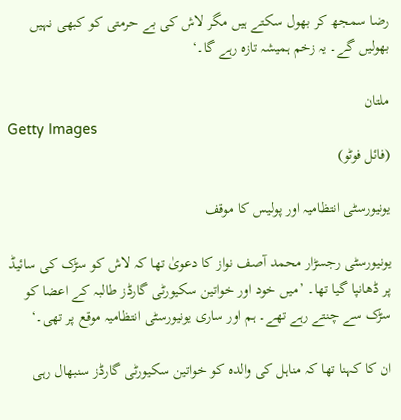رضا سمجھ کر بھول سکتے ہیں مگر لاش کی بے حرمتی کو کبھی نہیں بھولیں گے۔ یہ زخم ہمیشہ تازہ رہے گا۔‘

ملتان
Getty Images
(فائل فوٹو)

یونیورسٹی انتظامیہ اور پولیس کا موقف

یونیورسٹی رجسڑار محمد آصف نواز کا دعویٰ تھا کہ لاش کو سڑک کی سائیڈ پر ڈھانپا گیا تھا۔ ’میں خود اور خواتین سکیورٹی گارڈز طالبہ کے اعضا کو سڑک سے چنتے رہے تھے۔ ہم اور ساری یونیورسٹی انتظامیہ موقع پر تھی۔‘

ان کا کہنا تھا کہ مناہل کی والدہ کو خواتین سکیورٹی گارڈز سنبھال رہی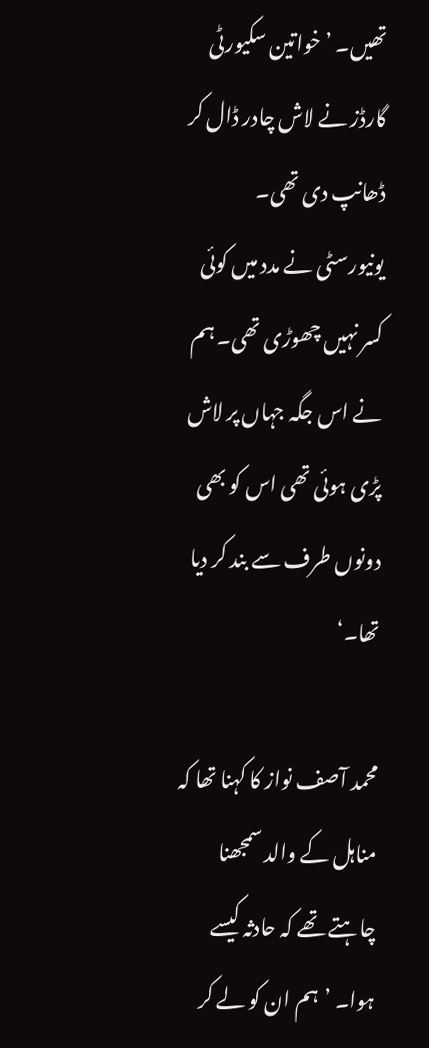تھیں۔ ’خواتین سکیورٹی گارڈز نے لاش چادر ڈال کر ڈھانپ دی تھی۔ یونیورسٹی نے مدد میں کوئی کسر نہیں چھوڑی تھی۔ ہم نے اس جگہ جہاں پر لاش پڑی ہوئی تھی اس کو بھی دونوں طرف سے بند کر دیا تھا۔‘

محمد آصف نواز کا کہنا تھا کہ مناہل کے والد سمجھنا چاہتے تھے کہ حادثہ کیسے ہوا۔ ’ہم ان کو لے کر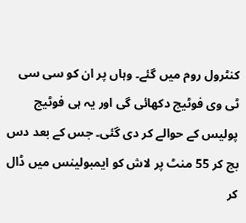کنٹرول روم میں گئے۔ وہاں پر ان کو سی سی ٹی وی فوٹیج دکھائی گی اور یہ ہی فوٹیج پولیس کے حوالے کر دی گئی۔ جس کے بعد دس بج کر 55 منٹ پر لاش کو ایمبولینس میں ڈال کر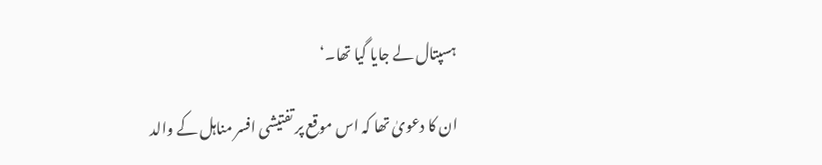ہسپتال لے جایا گیا تھا۔‘

ان کا دعویٰ تھا کہ اس موقع پر تفتیشی افسر مناہل کے والد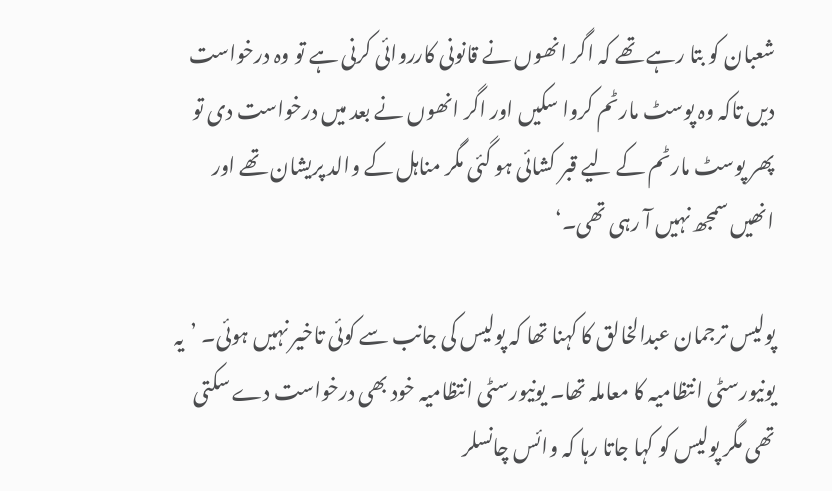شعبان کو بتا رہے تھے کہ اگر انھوں نے قانونی کارروائی کرنی ہے تو وہ درخواست دیں تاکہ وہ پوسٹ مارٹم کروا سکیں اور اگر انھوں نے بعد میں درخواست دی تو پھر پوسٹ مارٹم کے لیے قبر کشائی ہو گئی مگر مناہل کے والد پریشان تھے اور انھیں سمجھ نہیں آ رہی تھی۔‘

پولیس ترجمان عبدالخالق کا کہنا تھا کہ پولیس کی جانب سے کوئی تاخیر نہیں ہوئی۔ ’یہ یونیورسٹی انتظامیہ کا معاملہ تھا۔ یونیورسٹی انتظامیہ خود بھی درخواست دے سکتی تھی مگر پولیس کو کہا جاتا رہا کہ وائس چانسلر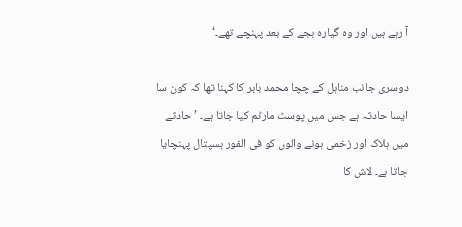آ رہے ہیں اور وہ گیارہ بجے کے بعد پہنچے تھے۔‘

دوسری جانب مناہل کے چچا محمد بابر کا کہنا تھا کہ کون سا ایسا حادثہ ہے جس میں پوسٹ مارٹم کیا جاتا ہے۔ ’حادثے میں ہلاک اور زخمی ہونے والوں کو فی الفور ہسپتال پہنچایا جاتا ہے۔ لاش کا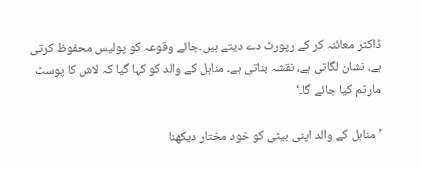ڈاکٹر معائنہ کر کے رپورٹ دے دیتے ہیں۔جائے وقوعہ کو پولیس محفوظ کرتی ہے، نشان لگاتی ہے، نقشہ بناتی ہے۔ مناہل کے والد کو کہا گیا کہ لاش کا پوسٹ مارٹم کیا جائے گا۔‘

’مناہل کے والد اپنی بیٹی کو خود مختار دیکھنا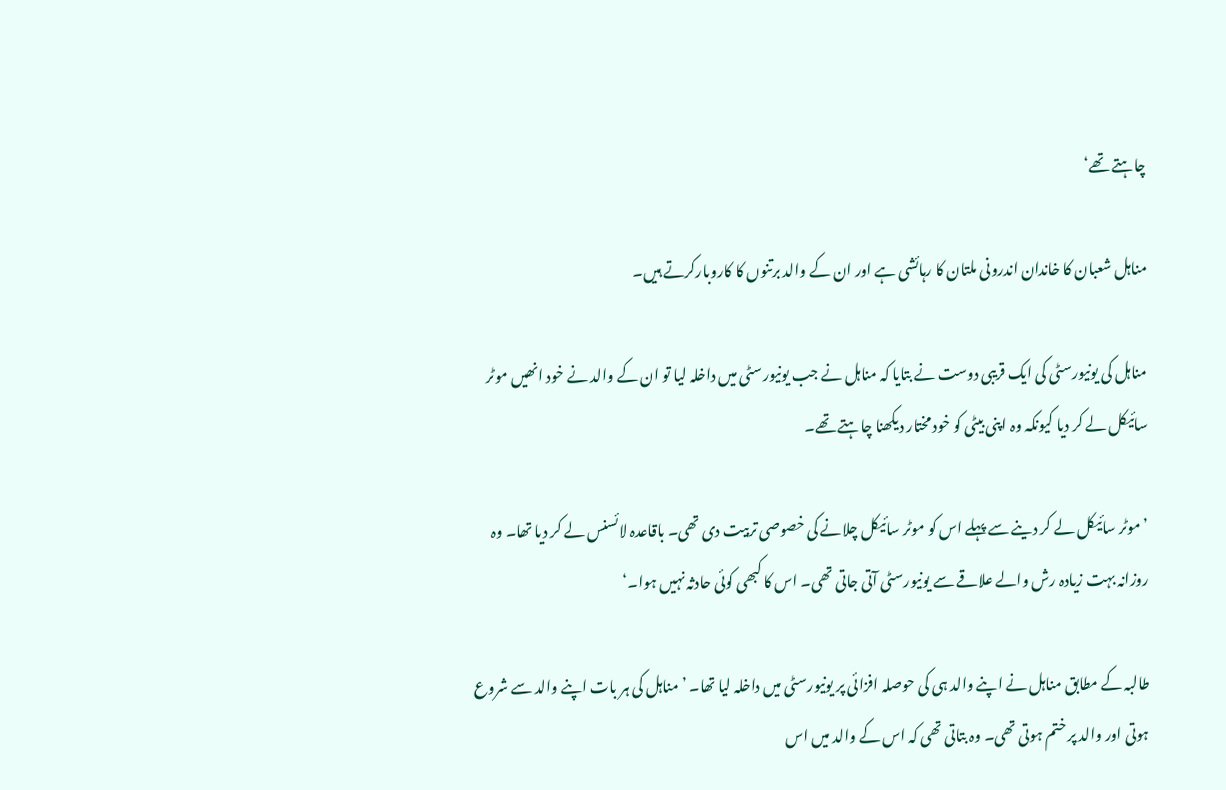چاہتے تھے‘

مناہل شعبان کا خاندان اندرونی ملتان کا رہائشی ہے اور ان کے والد برتنوں کا کاروبارکرتے ہیں۔

مناہل کی یونیورسٹی کی ایک قریبی دوست نے بتایا کہ مناہل نے جب یونیورسٹی میں داخلہ لیا تو ان کے والد نے خود انھیں موٹر سائیکل لے کر دیا کیونکہ وہ اپنی بیٹی کو خود مختار دیکھنا چاہتے تھے۔

’موٹر سائیکل لے کر دینے سے پہلے اس کو موٹر سائیکل چلانے کی خصوصی تربیت دی تھی۔ باقاعدہ لائسنس لے کر دیا تھا۔ وہ روزانہ بہت زیادہ رش والے علاقے سے یونیورسٹی آتی جاتی تھی۔ اس کا کبھی کوئی حادثہ نہیں ہوا۔‘

طالبہ کے مطابق مناہل نے اپنے والد ہی کی حوصلہ افزائی پر یونیورسٹی میں داخلہ لیا تھا۔ ’مناہل کی ہر بات اپنے والد سے شروع ہوتی اور والد پر ختم ہوتی تھی۔ وہ بتاتی تھی کہ اس کے والد میں اس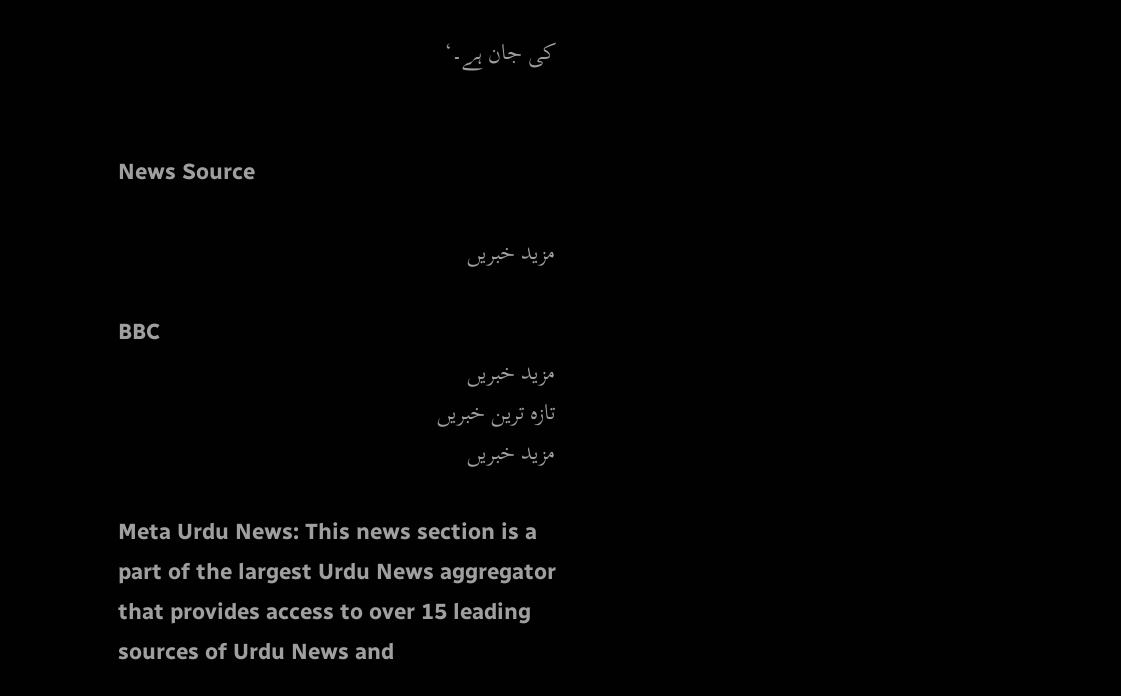کی جان ہے۔‘


News Source

مزید خبریں

BBC
مزید خبریں
تازہ ترین خبریں
مزید خبریں

Meta Urdu News: This news section is a part of the largest Urdu News aggregator that provides access to over 15 leading sources of Urdu News and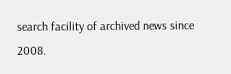search facility of archived news since 2008.